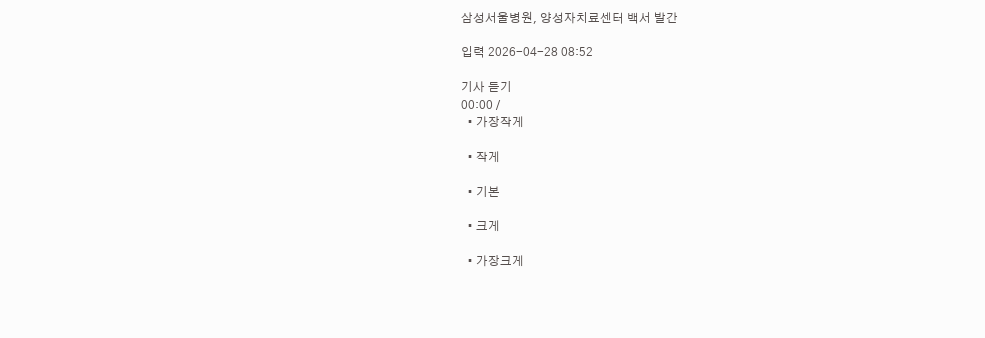삼성서울병원, 양성자치료센터 백서 발간

입력 2026-04-28 08:52

기사 듣기
00:00 /
  • 가장작게

  • 작게

  • 기본

  • 크게

  • 가장크게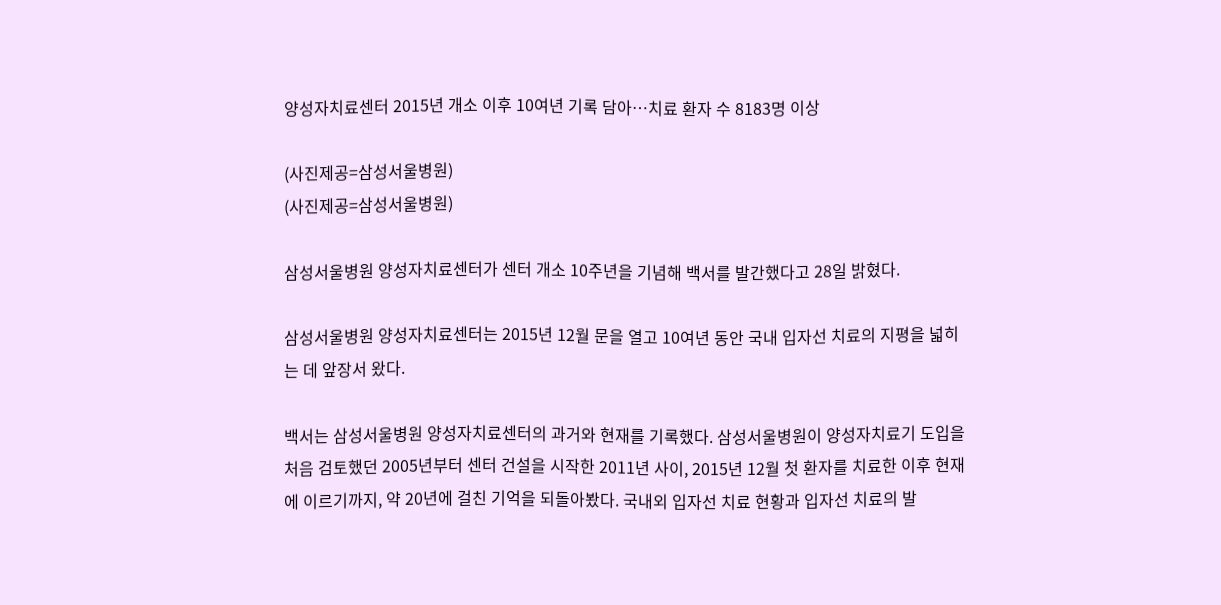양성자치료센터 2015년 개소 이후 10여년 기록 담아…치료 환자 수 8183명 이상

(사진제공=삼성서울병원)
(사진제공=삼성서울병원)

삼성서울병원 양성자치료센터가 센터 개소 10주년을 기념해 백서를 발간했다고 28일 밝혔다.

삼성서울병원 양성자치료센터는 2015년 12월 문을 열고 10여년 동안 국내 입자선 치료의 지평을 넓히는 데 앞장서 왔다.

백서는 삼성서울병원 양성자치료센터의 과거와 현재를 기록했다. 삼성서울병원이 양성자치료기 도입을 처음 검토했던 2005년부터 센터 건설을 시작한 2011년 사이, 2015년 12월 첫 환자를 치료한 이후 현재에 이르기까지, 약 20년에 걸친 기억을 되돌아봤다. 국내외 입자선 치료 현황과 입자선 치료의 발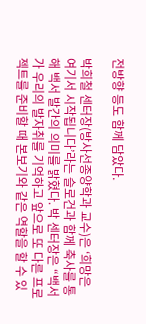전방향 등도 함께 담았다.

박희철 센터장(방사선종양학과 교수)은 ‘희망은 여기서 시작됩니다’라는 슬로건과 함께 축사를 통해 백서 발간의 의미를 밝혔다. 박 센터장은 “백서가 우리의 발자취를 기억하고 앞으로 또 다른 프로젝트를 준비할 때 본보기와 같은 역할을 할 수 있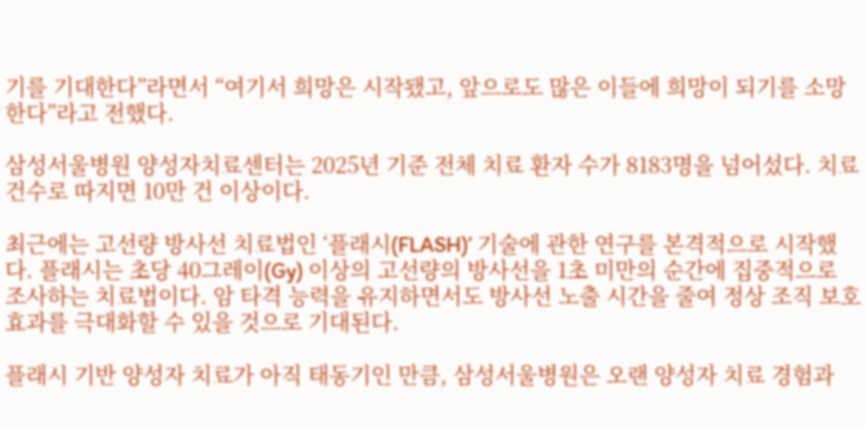기를 기대한다”라면서 “여기서 희망은 시작됐고, 앞으로도 많은 이들에 희망이 되기를 소망한다”라고 전했다.

삼성서울병원 양성자치료센터는 2025년 기준 전체 치료 환자 수가 8183명을 넘어섰다. 치료 건수로 따지면 10만 건 이상이다.

최근에는 고선량 방사선 치료법인 ‘플래시(FLASH)’ 기술에 관한 연구를 본격적으로 시작했다. 플래시는 초당 40그레이(Gy) 이상의 고선량의 방사선을 1초 미만의 순간에 집중적으로 조사하는 치료법이다. 암 타격 능력을 유지하면서도 방사선 노출 시간을 줄여 정상 조직 보호 효과를 극대화할 수 있을 것으로 기대된다.

플래시 기반 양성자 치료가 아직 태동기인 만큼, 삼성서울병원은 오랜 양성자 치료 경험과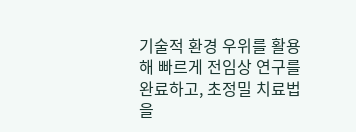기술적 환경 우위를 활용해 빠르게 전임상 연구를 완료하고, 초정밀 치료법을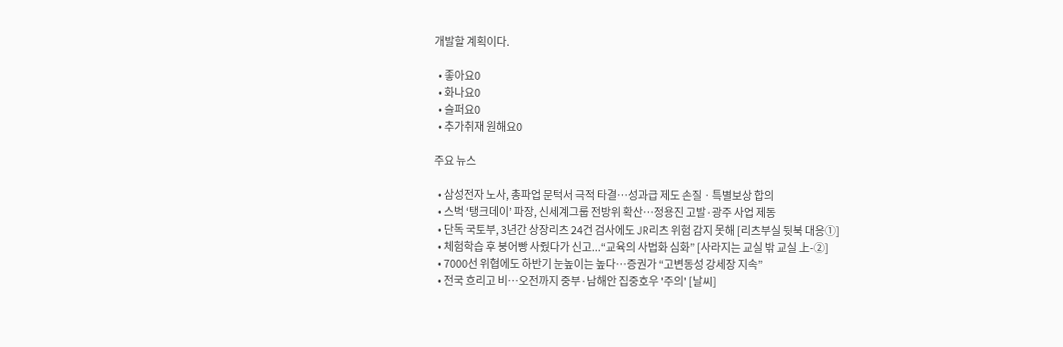개발할 계획이다.

  • 좋아요0
  • 화나요0
  • 슬퍼요0
  • 추가취재 원해요0

주요 뉴스

  • 삼성전자 노사, 총파업 문턱서 극적 타결…성과급 제도 손질ㆍ특별보상 합의
  • 스벅 ‘탱크데이’ 파장, 신세계그룹 전방위 확산…정용진 고발·광주 사업 제동
  • 단독 국토부, 3년간 상장리츠 24건 검사에도 JR리츠 위험 감지 못해 [리츠부실 뒷북 대응①]
  • 체험학습 후 붕어빵 사줬다가 신고...“교육의 사법화 심화” [사라지는 교실 밖 교실 上-②]
  • 7000선 위협에도 하반기 눈높이는 높다…증권가 “고변동성 강세장 지속”
  • 전국 흐리고 비…오전까지 중부·남해안 집중호우 '주의' [날씨]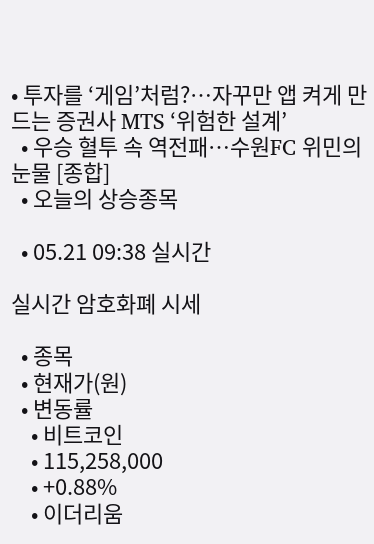• 투자를 ‘게임’처럼?⋯자꾸만 앱 켜게 만드는 증권사 MTS ‘위험한 설계’
  • 우승 혈투 속 역전패…수원FC 위민의 눈물 [종합]
  • 오늘의 상승종목

  • 05.21 09:38 실시간

실시간 암호화폐 시세

  • 종목
  • 현재가(원)
  • 변동률
    • 비트코인
    • 115,258,000
    • +0.88%
    • 이더리움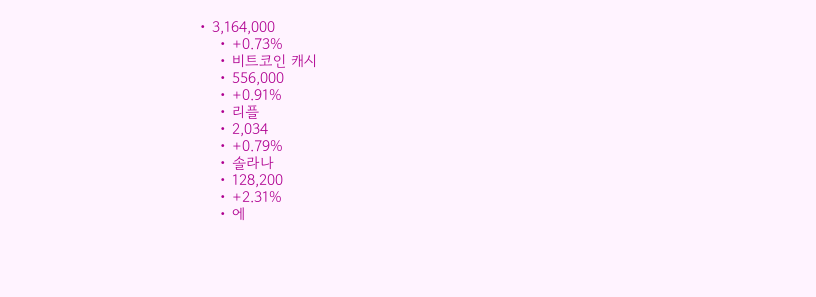• 3,164,000
    • +0.73%
    • 비트코인 캐시
    • 556,000
    • +0.91%
    • 리플
    • 2,034
    • +0.79%
    • 솔라나
    • 128,200
    • +2.31%
    • 에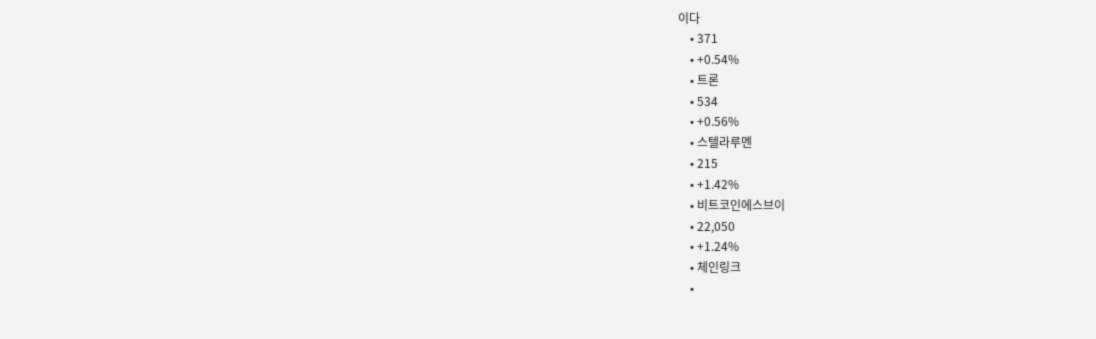이다
    • 371
    • +0.54%
    • 트론
    • 534
    • +0.56%
    • 스텔라루멘
    • 215
    • +1.42%
    • 비트코인에스브이
    • 22,050
    • +1.24%
    • 체인링크
    •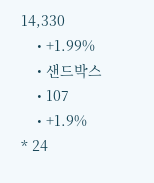14,330
    • +1.99%
    • 샌드박스
    • 107
    • +1.9%
* 24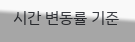시간 변동률 기준